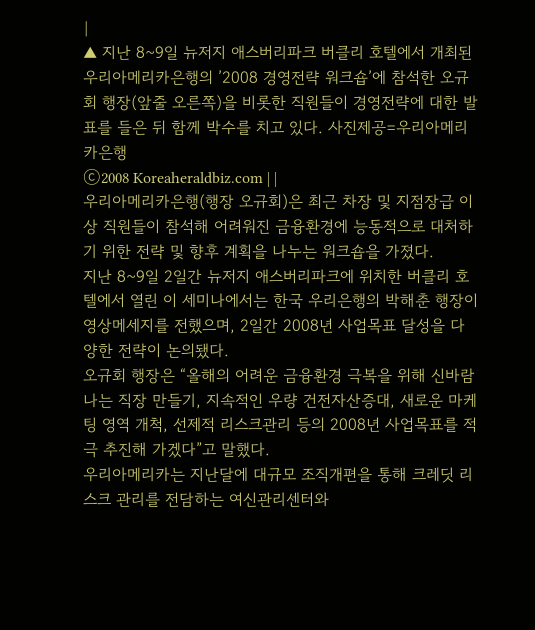|
▲ 지난 8~9일 뉴저지 애스버리파크 버클리 호텔에서 개최된 우리아메리카은행의 ’2008 경영전략 워크숍’에 참석한 오규회 행장(앞줄 오른쪽)을 비롯한 직원들이 경영전략에 대한 발표를 들은 뒤 함께 박수를 치고 있다. 사진제공=우리아메리카은행
ⓒ2008 Koreaheraldbiz.com | |
우리아메리카은행(행장 오규회)은 최근 차장 및 지점장급 이상 직원들이 참석해 어려워진 금융환경에 능동적으로 대처하기 위한 전략 및 향후 계획을 나누는 워크숍을 가졌다.
지난 8~9일 2일간 뉴저지 애스버리파크에 위치한 버클리 호텔에서 열린 이 세미나에서는 한국 우리은행의 박해춘 행장이 영상메세지를 전했으며, 2일간 2008년 사업목표 달성을 다양한 전략이 논의됐다.
오규회 행장은 “올해의 어려운 금융환경 극복을 위해 신바람나는 직장 만들기, 지속적인 우량 건전자산증대, 새로운 마케팅 영역 개척, 선제적 리스크관리 등의 2008년 사업목표를 적극 추진해 가겠다”고 말했다.
우리아메리카는 지난달에 대규모 조직개편을 통해 크레딧 리스크 관리를 전담하는 여신관리센터와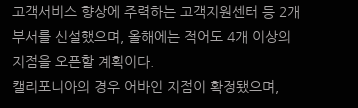고객서비스 향상에 주력하는 고객지원센터 등 2개 부서를 신설했으며, 올해에는 적어도 4개 이상의 지점을 오픈할 계획이다.
캘리포니아의 경우 어바인 지점이 확정됐으며,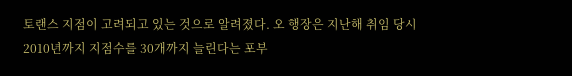토랜스 지점이 고려되고 있는 것으로 알려졌다. 오 행장은 지난해 취임 당시 2010년까지 지점수를 30개까지 늘린다는 포부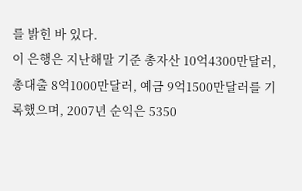를 밝힌 바 있다.
이 은행은 지난해말 기준 총자산 10억4300만달러, 총대출 8억1000만달러, 예금 9억1500만달러를 기록했으며, 2007년 순익은 5350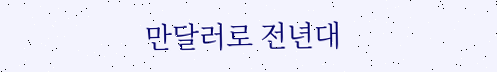만달러로 전년대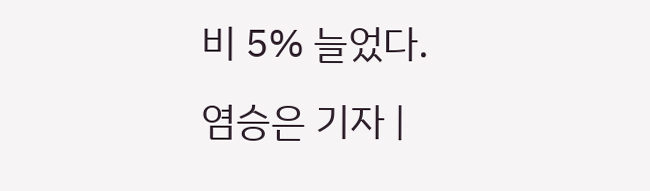비 5% 늘었다.
염승은 기자 |